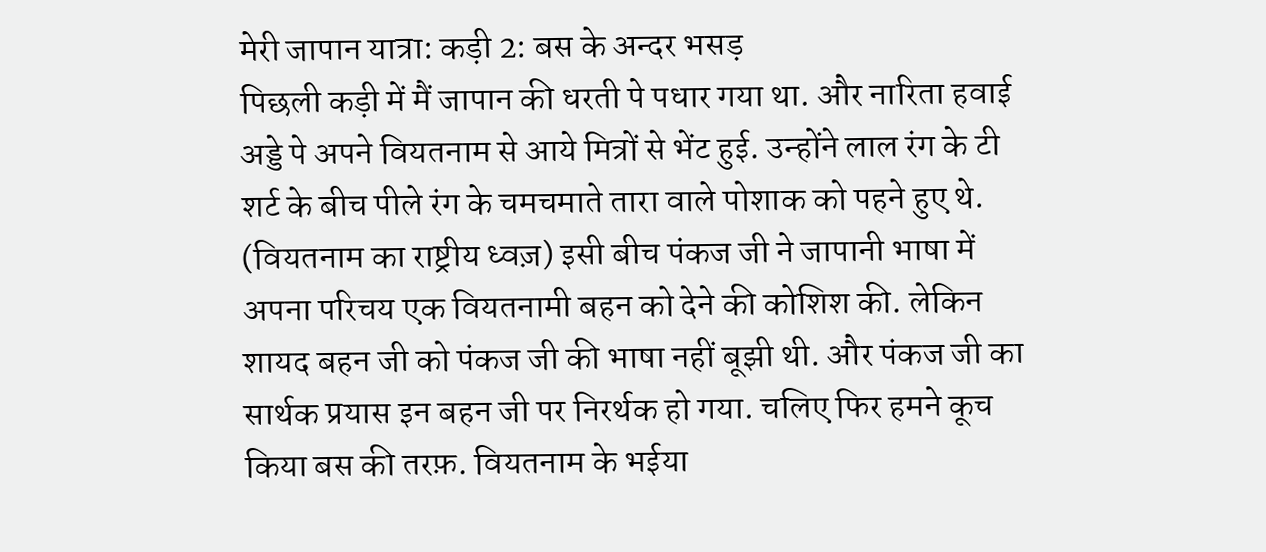मेरी जापान यात्रा: कड़ी 2: बस के अन्दर भसड़
पिछली कड़ी में मैं जापान की धरती पे पधार गया था. और नारिता हवाई अड्डे पे अपने वियतनाम से आये मित्रों से भेंट हुई. उन्होंने लाल रंग के टी शर्ट के बीच पीले रंग के चमचमाते तारा वाले पोशाक को पहने हुए थे. (वियतनाम का राष्ट्रीय ध्वज़) इसी बीच पंकज जी ने जापानी भाषा में अपना परिचय एक वियतनामी बहन को देने की कोशिश की. लेकिन शायद बहन जी को पंकज जी की भाषा नहीं बूझी थी. और पंकज जी का सार्थक प्रयास इन बहन जी पर निरर्थक हो गया. चलिए फिर हमने कूच किया बस की तरफ़. वियतनाम के भईया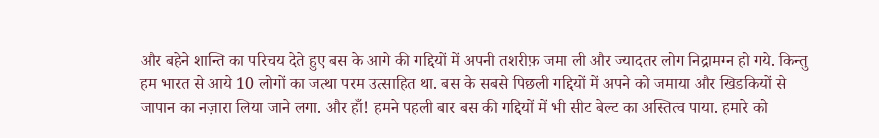और बहेने शान्ति का परिचय देते हुए बस के आगे की गद्दियों में अपनी तशरीफ़ जमा ली और ज्यादतर लोग निद्रामग्न हो गये. किन्तु हम भारत से आये 10 लोगों का जत्था परम उत्साहित था. बस के सबसे पिछली गद्दियों में अपने को जमाया और खिडकियों से जापान का नज़ारा लिया जाने लगा. और हाँ! हमने पहली बार बस की गद्दियों में भी सीट बेल्ट का अस्तित्व पाया. हमारे को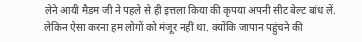लेने आयी मैडम जी ने पहले से ही इत्तला किया की कृपया अपनी सीट बेल्ट बांध लें. लेकिन ऐसा करना हम लोगों को मंजूर नहीं था. क्योंकि जापान पहुंचने की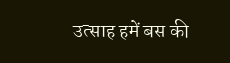उत्साह हमें बस की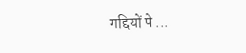गद्दियों पे ...